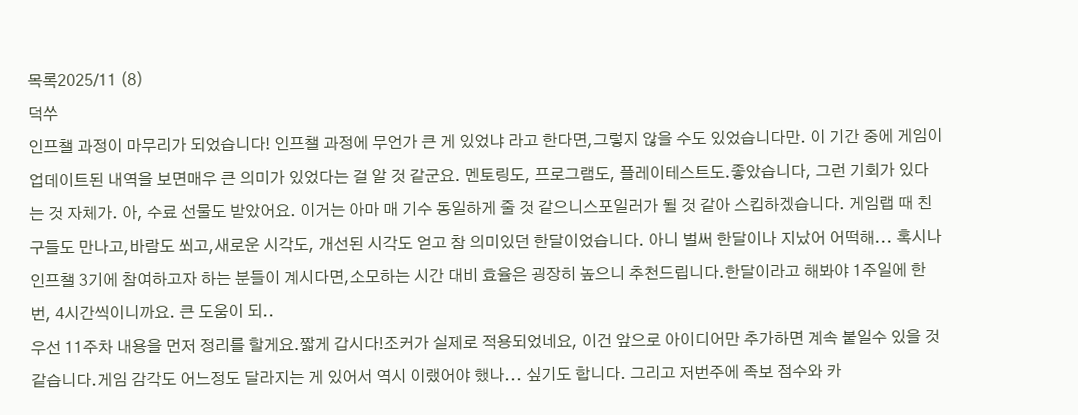목록2025/11 (8)
덕쑤
인프챌 과정이 마무리가 되었습니다! 인프챌 과정에 무언가 큰 게 있었냐 라고 한다면,그렇지 않을 수도 있었습니다만. 이 기간 중에 게임이 업데이트된 내역을 보면매우 큰 의미가 있었다는 걸 알 것 같군요. 멘토링도, 프로그램도, 플레이테스트도.좋았습니다, 그런 기회가 있다는 것 자체가. 아, 수료 선물도 받았어요. 이거는 아마 매 기수 동일하게 줄 것 같으니스포일러가 될 것 같아 스킵하겠습니다. 게임랩 때 친구들도 만나고,바람도 쐬고,새로운 시각도, 개선된 시각도 얻고 참 의미있던 한달이었습니다. 아니 벌써 한달이나 지났어 어떡해... 혹시나 인프챌 3기에 참여하고자 하는 분들이 계시다면,소모하는 시간 대비 효율은 굉장히 높으니 추천드립니다.한달이라고 해봐야 1주일에 한번, 4시간씩이니까요. 큰 도움이 되..
우선 11주차 내용을 먼저 정리를 할게요.짧게 갑시다!조커가 실제로 적용되었네요, 이건 앞으로 아이디어만 추가하면 계속 붙일수 있을 것 같습니다.게임 감각도 어느정도 달라지는 게 있어서 역시 이랬어야 했나... 싶기도 합니다. 그리고 저번주에 족보 점수와 카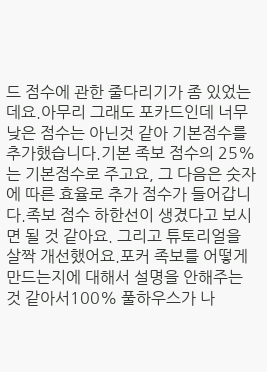드 점수에 관한 줄다리기가 좀 있었는데요.아무리 그래도 포카드인데 너무 낮은 점수는 아닌것 같아 기본점수를 추가했습니다.기본 족보 점수의 25%는 기본점수로 주고요, 그 다음은 숫자에 따른 효율로 추가 점수가 들어갑니다.족보 점수 하한선이 생겼다고 보시면 될 것 같아요. 그리고 튜토리얼을 살짝 개선했어요.포커 족보를 어떻게 만드는지에 대해서 설명을 안해주는 것 같아서100% 풀하우스가 나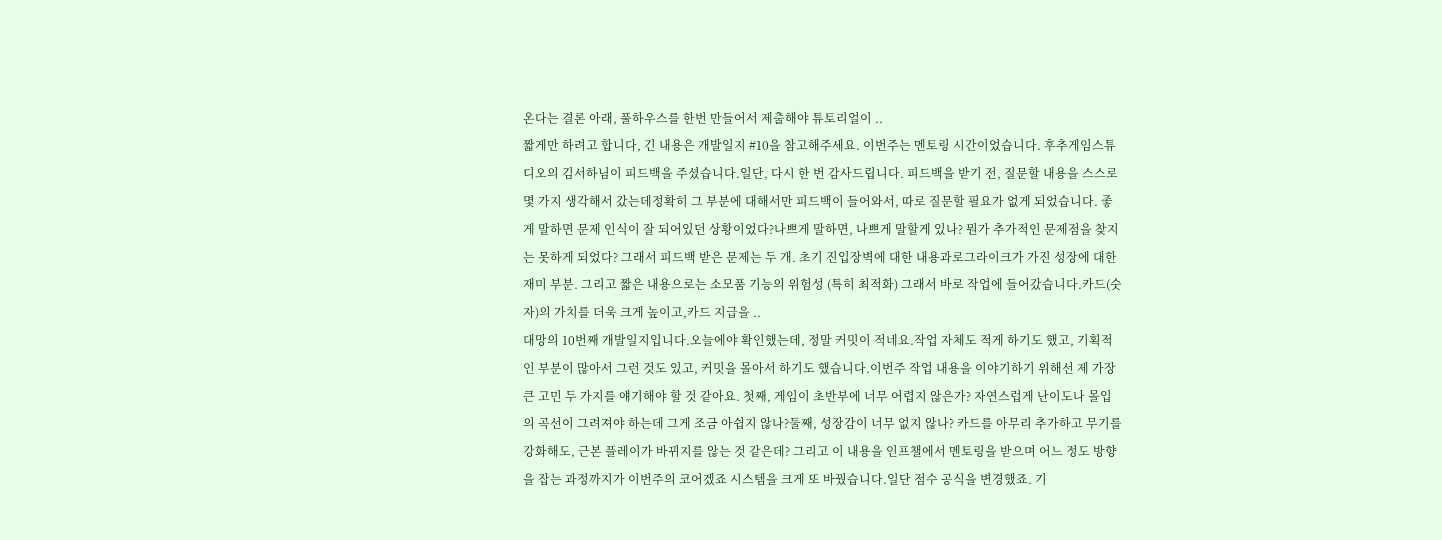온다는 결론 아래, 풀하우스를 한번 만들어서 제출해야 튜토리얼이 ..
짧게만 하려고 합니다, 긴 내용은 개발일지 #10을 참고해주세요. 이번주는 멘토링 시간이었습니다. 후추게임스튜디오의 김서하님이 피드백을 주셨습니다.일단, 다시 한 번 감사드립니다. 피드백을 받기 전, 질문할 내용을 스스로 몇 가지 생각해서 갔는데정확히 그 부분에 대해서만 피드백이 들어와서, 따로 질문할 필요가 없게 되었습니다. 좋게 말하면 문제 인식이 잘 되어있던 상황이었다?나쁘게 말하면, 나쁘게 말할게 있나? 뭔가 추가적인 문제점을 찾지는 못하게 되었다? 그래서 피드백 받은 문제는 두 개. 초기 진입장벽에 대한 내용과로그라이크가 가진 성장에 대한 재미 부분. 그리고 짧은 내용으로는 소모품 기능의 위험성 (특히 최적화) 그래서 바로 작업에 들어갔습니다.카드(숫자)의 가치를 더욱 크게 높이고,카드 지급을 ..
대망의 10번째 개발일지입니다.오늘에야 확인했는데, 정말 커밋이 적네요.작업 자체도 적게 하기도 했고, 기획적인 부분이 많아서 그런 것도 있고, 커밋을 몰아서 하기도 했습니다.이번주 작업 내용을 이야기하기 위해선 제 가장 큰 고민 두 가지를 얘기해야 할 것 같아요. 첫째, 게임이 초반부에 너무 어렵지 않은가? 자연스럽게 난이도나 몰입의 곡선이 그려져야 하는데 그게 조금 아쉽지 않나?둘째, 성장감이 너무 없지 않나? 카드를 아무리 추가하고 무기를 강화해도, 근본 플레이가 바뀌지를 않는 것 같은데? 그리고 이 내용을 인프챌에서 멘토링을 받으며 어느 정도 방향을 잡는 과정까지가 이번주의 코어겠죠 시스템을 크게 또 바꿨습니다.일단 점수 공식을 변경했죠. 기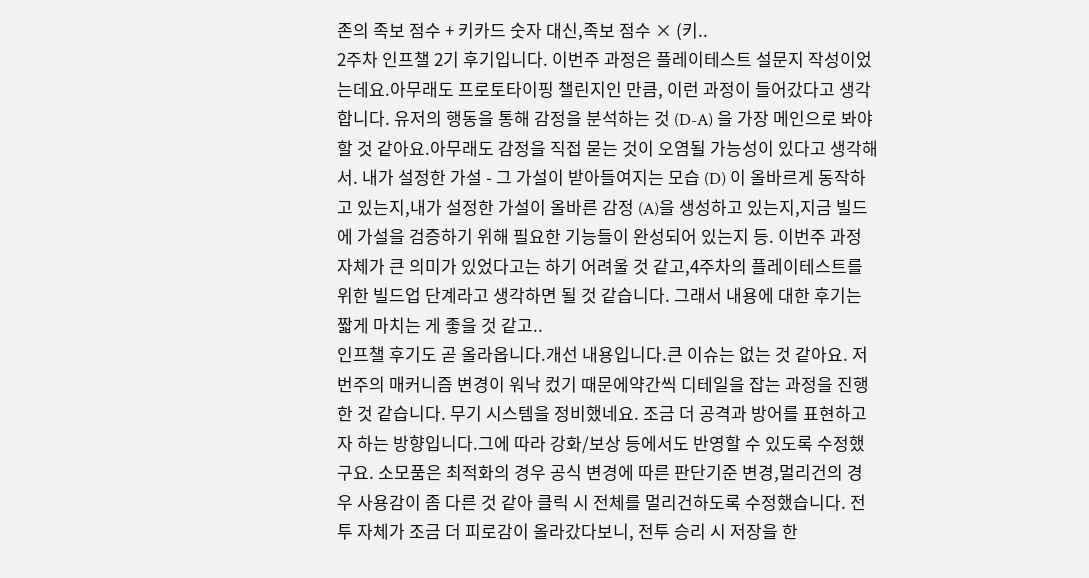존의 족보 점수 + 키카드 숫자 대신,족보 점수 × (키..
2주차 인프챌 2기 후기입니다. 이번주 과정은 플레이테스트 설문지 작성이었는데요.아무래도 프로토타이핑 챌린지인 만큼, 이런 과정이 들어갔다고 생각합니다. 유저의 행동을 통해 감정을 분석하는 것 (D-A) 을 가장 메인으로 봐야 할 것 같아요.아무래도 감정을 직접 묻는 것이 오염될 가능성이 있다고 생각해서. 내가 설정한 가설 - 그 가설이 받아들여지는 모습 (D) 이 올바르게 동작하고 있는지,내가 설정한 가설이 올바른 감정 (A)을 생성하고 있는지,지금 빌드에 가설을 검증하기 위해 필요한 기능들이 완성되어 있는지 등. 이번주 과정 자체가 큰 의미가 있었다고는 하기 어려울 것 같고,4주차의 플레이테스트를 위한 빌드업 단계라고 생각하면 될 것 같습니다. 그래서 내용에 대한 후기는 짧게 마치는 게 좋을 것 같고..
인프챌 후기도 곧 올라옵니다.개선 내용입니다.큰 이슈는 없는 것 같아요. 저번주의 매커니즘 변경이 워낙 컸기 때문에약간씩 디테일을 잡는 과정을 진행한 것 같습니다. 무기 시스템을 정비했네요. 조금 더 공격과 방어를 표현하고자 하는 방향입니다.그에 따라 강화/보상 등에서도 반영할 수 있도록 수정했구요. 소모품은 최적화의 경우 공식 변경에 따른 판단기준 변경,멀리건의 경우 사용감이 좀 다른 것 같아 클릭 시 전체를 멀리건하도록 수정했습니다. 전투 자체가 조금 더 피로감이 올라갔다보니, 전투 승리 시 저장을 한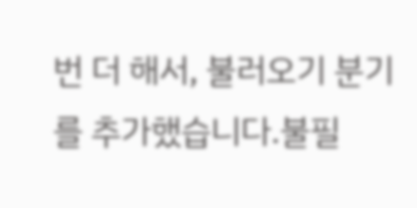번 더 해서, 불러오기 분기를 추가했습니다.불필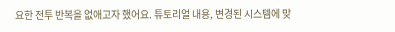요한 전투 반복을 없애고자 했어요. 튜토리얼 내용, 변경된 시스템에 맞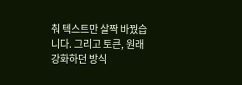춰 텍스트만 살짝 바꿨습니다. 그리고 토큰, 원래 강화하던 방식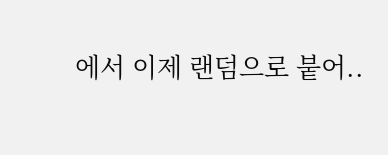에서 이제 랜덤으로 붙어..